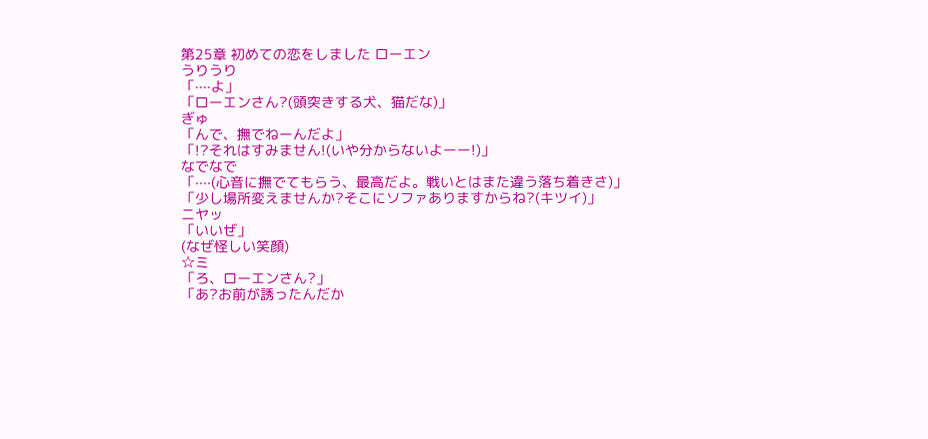第25章 初めての恋をしました ローエン
うりうり
「····よ」
「ローエンさん?(頭突きする犬、猫だな)」
ぎゅ
「んで、撫でねーんだよ」
「!?それはすみません!(いや分からないよーー!)」
なでなで
「····(心音に撫でてもらう、最高だよ。戦いとはまた違う落ち着きさ)」
「少し場所変えませんか?そこにソファありますからね?(キツイ)」
ニヤッ
「いいぜ」
(なぜ怪しい笑顔)
☆ミ
「ろ、ローエンさん?」
「あ?お前が誘ったんだか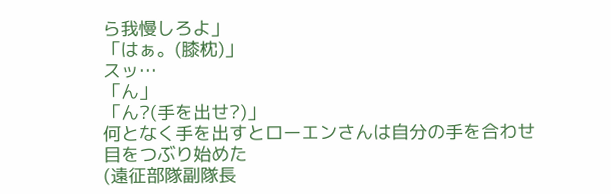ら我慢しろよ」
「はぁ。(膝枕)」
スッ…
「ん」
「ん?(手を出せ?)」
何となく手を出すとローエンさんは自分の手を合わせ目をつぶり始めた
(遠征部隊副隊長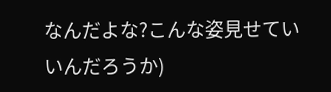なんだよな?こんな姿見せていいんだろうか)